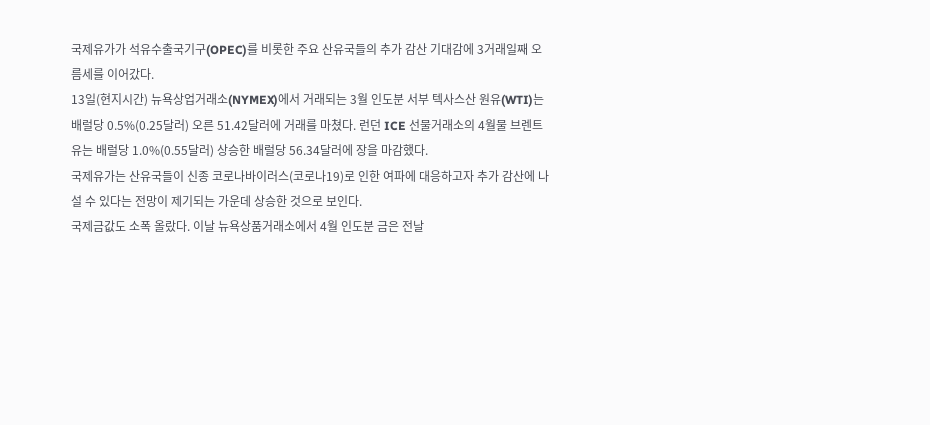국제유가가 석유수출국기구(OPEC)를 비롯한 주요 산유국들의 추가 감산 기대감에 3거래일째 오름세를 이어갔다.
13일(현지시간) 뉴욕상업거래소(NYMEX)에서 거래되는 3월 인도분 서부 텍사스산 원유(WTI)는 배럴당 0.5%(0.25달러) 오른 51.42달러에 거래를 마쳤다. 런던 ICE 선물거래소의 4월물 브렌트유는 배럴당 1.0%(0.55달러) 상승한 배럴당 56.34달러에 장을 마감했다.
국제유가는 산유국들이 신종 코로나바이러스(코로나19)로 인한 여파에 대응하고자 추가 감산에 나설 수 있다는 전망이 제기되는 가운데 상승한 것으로 보인다.
국제금값도 소폭 올랐다. 이날 뉴욕상품거래소에서 4월 인도분 금은 전날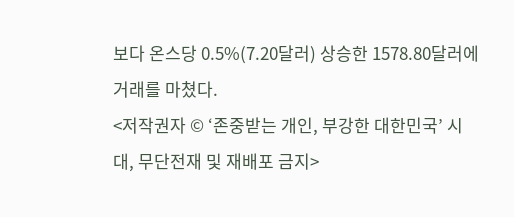보다 온스당 0.5%(7.20달러) 상승한 1578.80달러에 거래를 마쳤다.
<저작권자 © ‘존중받는 개인, 부강한 대한민국’ 시대, 무단전재 및 재배포 금지>